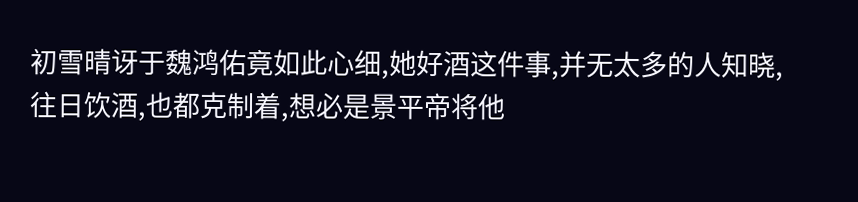初雪晴讶于魏鸿佑竟如此心细,她好酒这件事,并无太多的人知晓,往日饮酒,也都克制着,想必是景平帝将他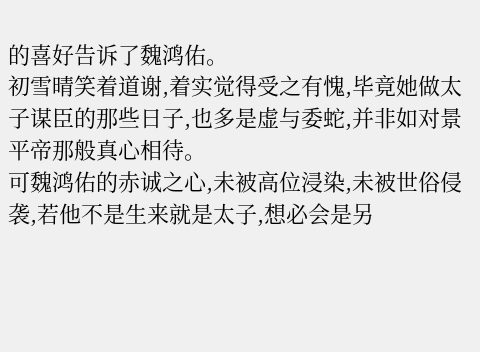的喜好告诉了魏鸿佑。
初雪晴笑着道谢,着实觉得受之有愧,毕竟她做太子谋臣的那些日子,也多是虚与委蛇,并非如对景平帝那般真心相待。
可魏鸿佑的赤诚之心,未被高位浸染,未被世俗侵袭,若他不是生来就是太子,想必会是另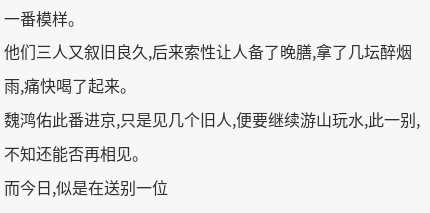一番模样。
他们三人又叙旧良久,后来索性让人备了晚膳,拿了几坛醉烟雨,痛快喝了起来。
魏鸿佑此番进京,只是见几个旧人,便要继续游山玩水,此一别,不知还能否再相见。
而今日,似是在送别一位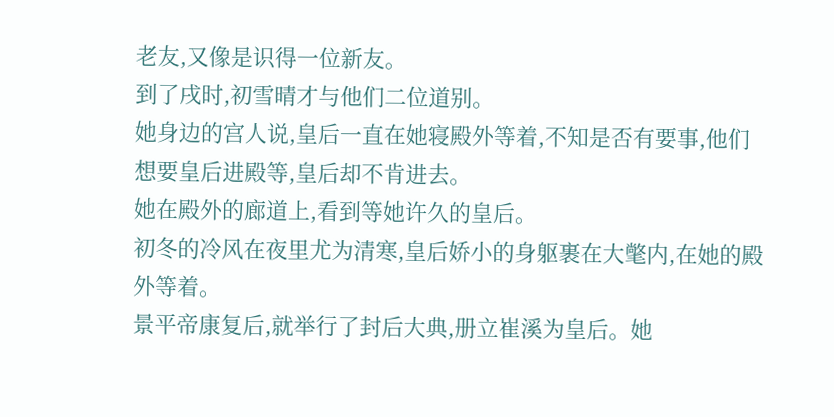老友,又像是识得一位新友。
到了戌时,初雪晴才与他们二位道别。
她身边的宫人说,皇后一直在她寝殿外等着,不知是否有要事,他们想要皇后进殿等,皇后却不肯进去。
她在殿外的廊道上,看到等她许久的皇后。
初冬的冷风在夜里尤为清寒,皇后娇小的身躯裹在大氅内,在她的殿外等着。
景平帝康复后,就举行了封后大典,册立崔溪为皇后。她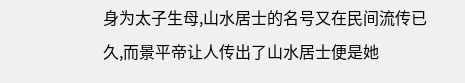身为太子生母,山水居士的名号又在民间流传已久,而景平帝让人传出了山水居士便是她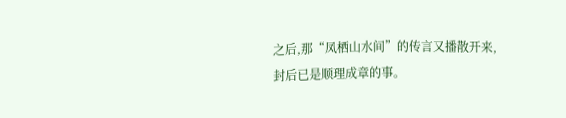之后,那“凤栖山水间”的传言又播散开来,封后已是顺理成章的事。